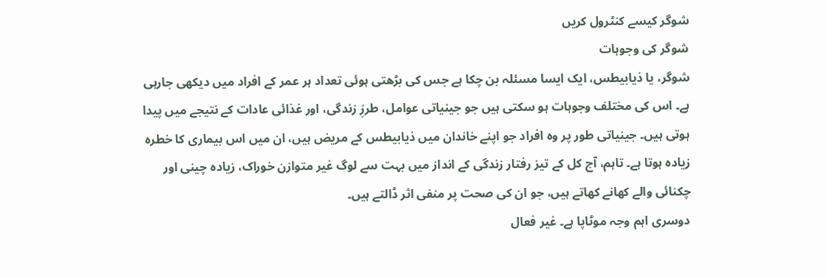شوگر کیسے کنٹرول کریں
شوگر کی وجوہات
شوگر، یا ذیابیطس، ایک ایسا مسئلہ بن چکا ہے جس کی بڑھتی ہوئی تعداد ہر عمر کے افراد میں دیکھی جارہی ہے۔ اس کی مختلف وجوہات ہو سکتی ہیں جو جینیاتی عوامل، طرزِ زندگی، اور غذائی عادات کے نتیجے میں پیدا ہوتی ہیں۔ جینیاتی طور پر وہ افراد جو اپنے خاندان میں ذیابیطس کے مریض ہیں، ان میں اس بیماری کا خطرہ زیادہ ہوتا ہے۔ تاہم، آج کل کے تیز رفتار زندگی کے انداز میں بہت سے لوگ غیر متوازن خوراک، زیادہ چینی اور چکنائی والے کھانے کھاتے ہیں، جو ان کی صحت پر منفی اثر ڈالتے ہیں۔
دوسری اہم وجہ موٹاپا ہے۔ غیر فعال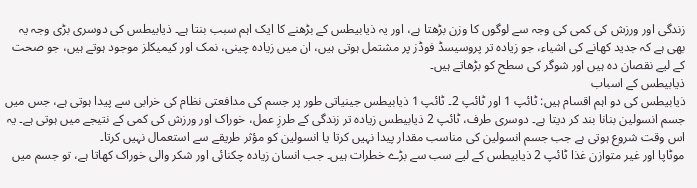زندگی اور ورزش کی کمی کی وجہ سے لوگوں کا وزن بڑھتا ہے، اور یہ ذیابیطس کے بڑھنے کا ایک اہم سبب بنتا ہے۔ ذیابیطس کی دوسری بڑی وجہ یہ بھی ہے کہ جدید کھانے کی اشیاء، جو زیادہ تر پروسیسڈ فوڈز پر مشتمل ہوتی ہیں، ان میں زیادہ چینی، نمک اور کیمیکلز موجود ہوتے ہیں، جو صحت کے لیے نقصان دہ ہیں اور شوگر کی سطح کو بڑھاتے ہیں۔
ذیابیطس کے اسباب
ذیابیطس کی دو اہم اقسام ہیں: ٹائپ 1 اور ٹائپ 2۔ ٹائپ 1 ذیابیطس جینیاتی طور پر جسم کی مدافعتی نظام کی خرابی سے پیدا ہوتی ہے، جس میں جسم انسولین بنانا بند کر دیتا ہے۔ دوسری طرف، ٹائپ 2 ذیابیطس زیادہ تر زندگی کے طرزِ عمل، خوراک اور ورزش کی کمی کے نتیجے میں ہوتی ہے۔ یہ اس وقت شروع ہوتی ہے جب جسم انسولین کی مناسب مقدار پیدا نہیں کرتا یا انسولین کو مؤثر طریقے سے استعمال نہیں کرتا۔
موٹاپا اور غیر متوازن غذا ٹائپ 2 ذیابیطس کے لیے سب سے بڑے خطرات ہیں۔ جب انسان زیادہ چکنائی اور شکر والی خوراک کھاتا ہے، تو جسم میں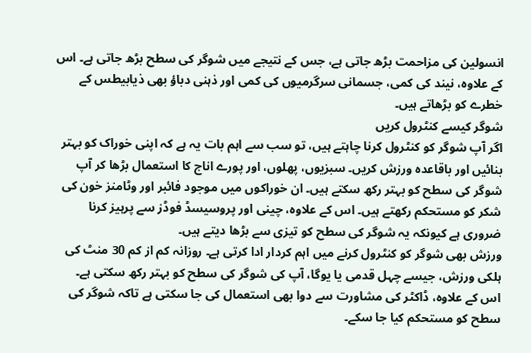انسولین کی مزاحمت بڑھ جاتی ہے، جس کے نتیجے میں شوگر کی سطح بڑھ جاتی ہے۔ اس کے علاوہ، نیند کی کمی، جسمانی سرگرمیوں کی کمی اور ذہنی دباؤ بھی ذیابیطس کے خطرے کو بڑھاتے ہیں۔
شوگر کیسے کنٹرول کریں
اگر آپ شوگر کو کنٹرول کرنا چاہتے ہیں، تو سب سے اہم بات یہ ہے کہ اپنی خوراک کو بہتر بنائیں اور باقاعدہ ورزش کریں۔ سبزیوں، پھلوں، اور پورے اناج کا استعمال بڑھا کر آپ شوگر کی سطح کو بہتر رکھ سکتے ہیں۔ ان خوراکوں میں موجود فائبر اور وٹامنز خون کی شکر کو مستحکم رکھتے ہیں۔ اس کے علاوہ، چینی اور پروسیسڈ فوڈز سے پرہیز کرنا ضروری ہے کیونکہ یہ شوگر کی سطح کو تیزی سے بڑھا دیتے ہیں۔
ورزش بھی شوگر کو کنٹرول کرنے میں اہم کردار ادا کرتی ہے۔ روزانہ کم از کم 30 منٹ کی ہلکی ورزش، جیسے چہل قدمی یا یوگا، آپ کی شوگر کی سطح کو بہتر رکھ سکتی ہے۔ اس کے علاوہ، ڈاکٹر کی مشاورت سے دوا بھی استعمال کی جا سکتی ہے تاکہ شوگر کی سطح کو مستحکم کیا جا سکے۔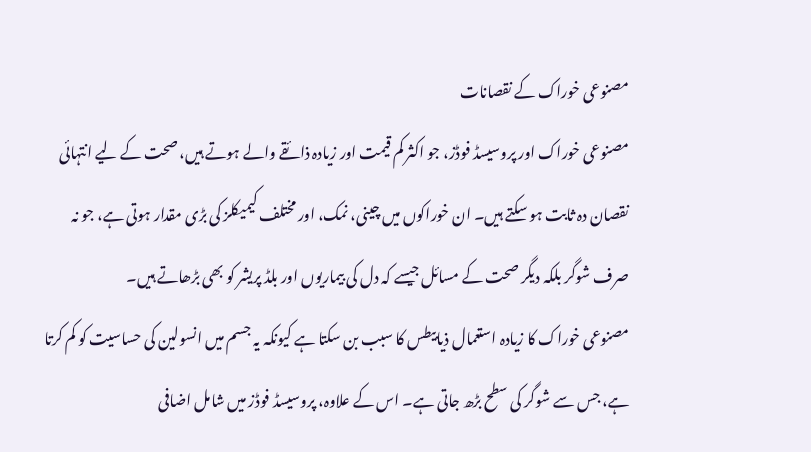مصنوعی خوراک کے نقصانات
مصنوعی خوراک اور پروسیسڈ فوڈز، جو اکثر کم قیمت اور زیادہ ذائقے والے ہوتے ہیں، صحت کے لیے انتہائی نقصان دہ ثابت ہو سکتے ہیں۔ ان خوراکوں میں چینی، نمک، اور مختلف کیمیکلز کی بڑی مقدار ہوتی ہے، جو نہ صرف شوگر بلکہ دیگر صحت کے مسائل جیسے کہ دل کی بیماریوں اور بلڈ پریشر کو بھی بڑھاتے ہیں۔
مصنوعی خوراک کا زیادہ استعمال ذیابیطس کا سبب بن سکتا ہے کیونکہ یہ جسم میں انسولین کی حساسیت کو کم کرتا ہے، جس سے شوگر کی سطح بڑھ جاتی ہے۔ اس کے علاوہ، پروسیسڈ فوڈز میں شامل اضافی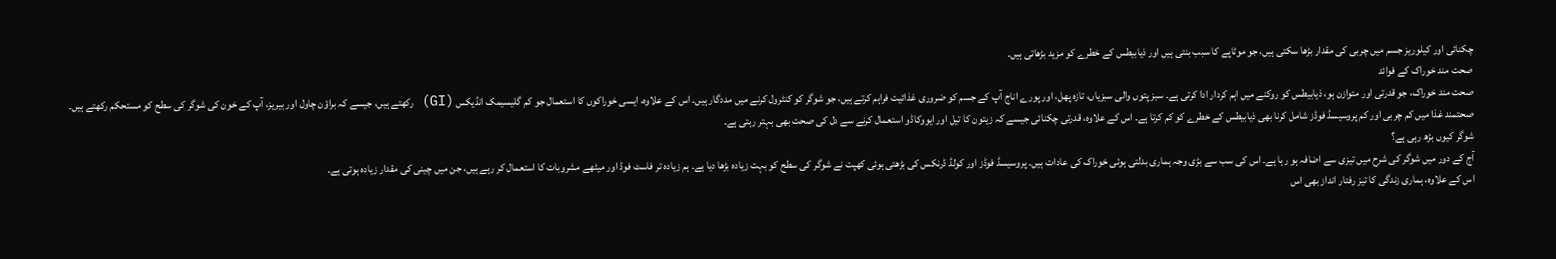چکنائی اور کیلوریز جسم میں چربی کی مقدار بڑھا سکتی ہیں، جو موٹاپے کا سبب بنتی ہیں اور ذیابیطس کے خطرے کو مزید بڑھاتی ہیں۔
صحت مند خوراک کے فوائد
صحت مند خوراک، جو قدرتی اور متوازن ہو، ذیابیطس کو روکنے میں اہم کردار ادا کرتی ہے۔ سبز پتوں والی سبزیاں، تازہ پھل، اور پورے اناج آپ کے جسم کو ضروری غذائیت فراہم کرتے ہیں، جو شوگر کو کنٹرول کرنے میں مددگار ہیں۔ اس کے علاوہ، ایسی خوراکوں کا استعمال جو کم گلیسیمک انڈیکس (GI) رکھتے ہیں، جیسے کہ براؤن چاول اور بیریز، آپ کے خون کی شوگر کی سطح کو مستحکم رکھتے ہیں۔
صحتمند غذا میں کم چربی اور کم پروسیسڈ فوڈز شامل کرنا بھی ذیابیطس کے خطرے کو کم کرتا ہے۔ اس کے علاوہ، قدرتی چکنائی جیسے کہ زیتون کا تیل اور ایووکاڈو استعمال کرنے سے دل کی صحت بھی بہتر رہتی ہے۔
شوگر کیوں بڑھ رہی ہے؟
آج کے دور میں شوگر کی شرح میں تیزی سے اضافہ ہو رہا ہے۔ اس کی سب سے بڑی وجہ ہماری بدلتی ہوئی خوراک کی عادات ہیں۔ پروسیسڈ فوڈز اور کولڈ ڈرنکس کی بڑھتی ہوئی کھپت نے شوگر کی سطح کو بہت زیادہ بڑھا دیا ہے۔ ہم زیادہ تر فاسٹ فوڈ اور میٹھے مشروبات کا استعمال کر رہے ہیں، جن میں چینی کی مقدار زیادہ ہوتی ہے۔
اس کے علاوہ، ہماری زندگی کا تیز رفتار انداز بھی اس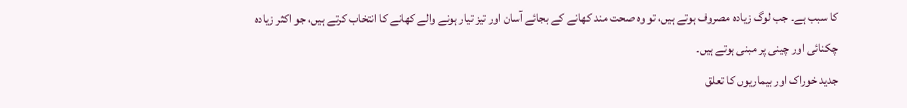کا سبب ہے۔ جب لوگ زیادہ مصروف ہوتے ہیں، تو وہ صحت مند کھانے کے بجائے آسان اور تیز تیار ہونے والے کھانے کا انتخاب کرتے ہیں، جو اکثر زیادہ چکنائی اور چینی پر مبنی ہوتے ہیں۔
جدید خوراک اور بیماریوں کا تعلق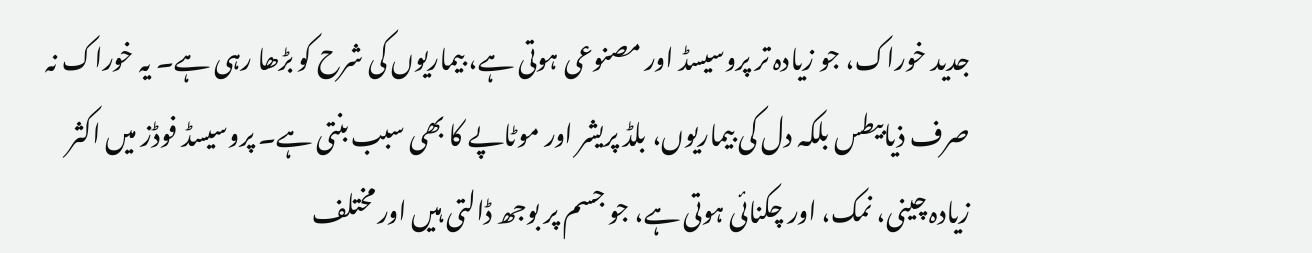جدید خوراک، جو زیادہ تر پروسیسڈ اور مصنوعی ہوتی ہے، بیماریوں کی شرح کو بڑھا رہی ہے۔ یہ خوراک نہ صرف ذیابیطس بلکہ دل کی بیماریوں، بلڈ پریشر اور موٹاپے کا بھی سبب بنتی ہے۔ پروسیسڈ فوڈز میں اکثر زیادہ چینی، نمک، اور چکنائی ہوتی ہے، جو جسم پر بوجھ ڈالتی ہیں اور مختلف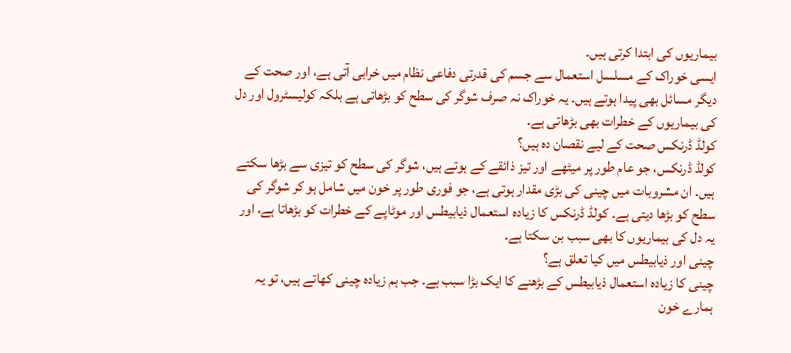بیماریوں کی ابتدا کرتی ہیں۔
ایسی خوراک کے مسلسل استعمال سے جسم کی قدرتی دفاعی نظام میں خرابی آتی ہے، اور صحت کے دیگر مسائل بھی پیدا ہوتے ہیں۔ یہ خوراک نہ صرف شوگر کی سطح کو بڑھاتی ہے بلکہ کولیسٹرول اور دل کی بیماریوں کے خطرات بھی بڑھاتی ہے۔
کولڈ ڈرنکس صحت کے لیے نقصان دہ ہیں؟
کولڈ ڈرنکس، جو عام طور پر میٹھے اور تیز ذائقے کے ہوتے ہیں، شوگر کی سطح کو تیزی سے بڑھا سکتے ہیں۔ ان مشروبات میں چینی کی بڑی مقدار ہوتی ہے، جو فوری طور پر خون میں شامل ہو کر شوگر کی سطح کو بڑھا دیتی ہے۔ کولڈ ڈرنکس کا زیادہ استعمال ذیابیطس اور موٹاپے کے خطرات کو بڑھاتا ہے، اور یہ دل کی بیماریوں کا بھی سبب بن سکتا ہے۔
چینی اور ذیابیطس میں کیا تعلق ہے؟
چینی کا زیادہ استعمال ذیابیطس کے بڑھنے کا ایک بڑا سبب ہے۔ جب ہم زیادہ چینی کھاتے ہیں، تو یہ ہمارے خون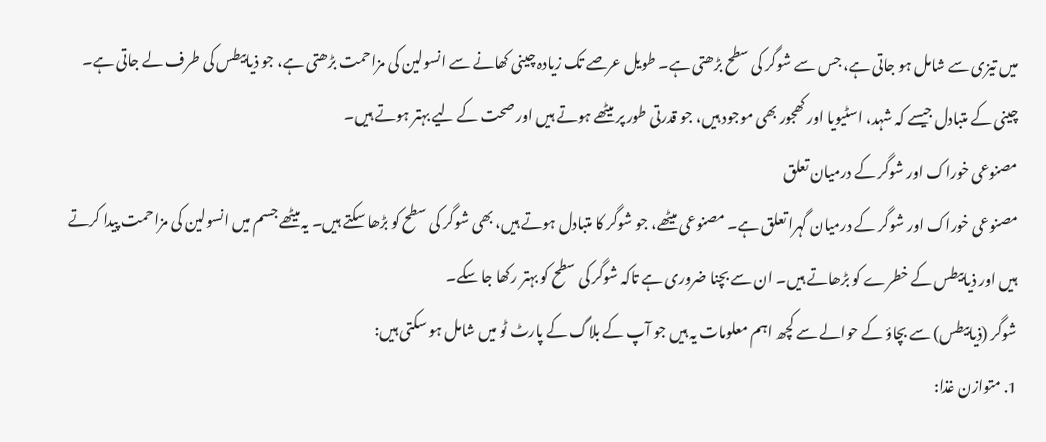میں تیزی سے شامل ہو جاتی ہے، جس سے شوگر کی سطح بڑھتی ہے۔ طویل عرصے تک زیادہ چینی کھانے سے انسولین کی مزاحمت بڑھتی ہے، جو ذیابیطس کی طرف لے جاتی ہے۔
چینی کے متبادل جیسے کہ شہد، اسٹیویا اور کھجور بھی موجود ہیں، جو قدرتی طور پر میٹھے ہوتے ہیں اور صحت کے لیے بہتر ہوتے ہیں۔
مصنوعی خوراک اور شوگر کے درمیان تعلق
مصنوعی خوراک اور شوگر کے درمیان گہرا تعلق ہے۔ مصنوعی میٹھے، جو شوگر کا متبادل ہوتے ہیں، بھی شوگر کی سطح کو بڑھا سکتے ہیں۔ یہ میٹھے جسم میں انسولین کی مزاحمت پیدا کرتے ہیں اور ذیابیطس کے خطرے کو بڑھاتے ہیں۔ ان سے بچنا ضروری ہے تاکہ شوگر کی سطح کو بہتر رکھا جا سکے۔
شوگر (ذیابیطس) سے بچاؤ کے حوالے سے کچھ اہم معلومات یہ ہیں جو آپ کے بلاگ کے پارٹ ٹو میں شامل ہو سکتی ہیں:
1. متوازن غذا: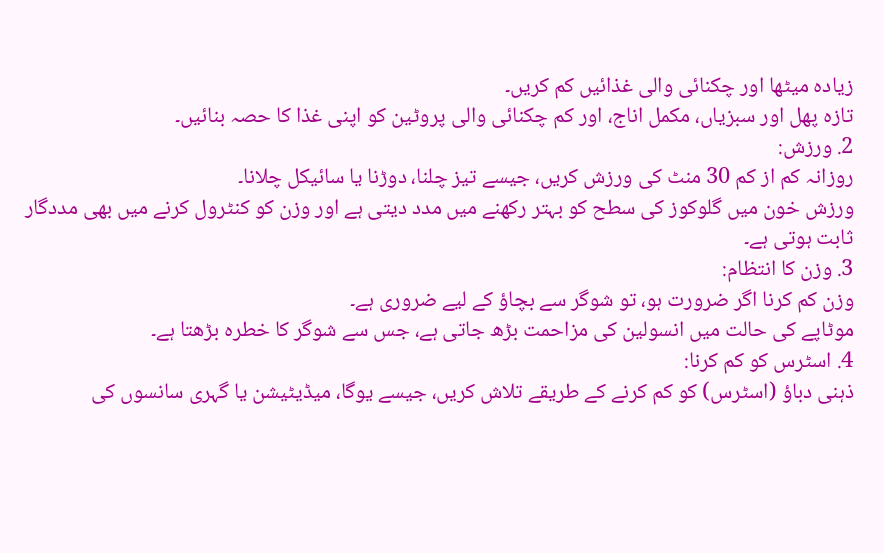زیادہ میٹھا اور چکنائی والی غذائیں کم کریں۔
تازہ پھل اور سبزیاں، مکمل اناج، اور کم چکنائی والی پروٹین کو اپنی غذا کا حصہ بنائیں۔
2. ورزش:
روزانہ کم از کم 30 منٹ کی ورزش کریں، جیسے تیز چلنا، دوڑنا یا سائیکل چلانا۔
ورزش خون میں گلوکوز کی سطح کو بہتر رکھنے میں مدد دیتی ہے اور وزن کو کنٹرول کرنے میں بھی مددگار ثابت ہوتی ہے۔
3. وزن کا انتظام:
وزن کم کرنا اگر ضرورت ہو، تو شوگر سے بچاؤ کے لیے ضروری ہے۔
موٹاپے کی حالت میں انسولین کی مزاحمت بڑھ جاتی ہے، جس سے شوگر کا خطرہ بڑھتا ہے۔
4. اسٹرس کو کم کرنا:
ذہنی دباؤ (اسٹرس) کو کم کرنے کے طریقے تلاش کریں، جیسے یوگا، میڈیٹیشن یا گہری سانسوں کی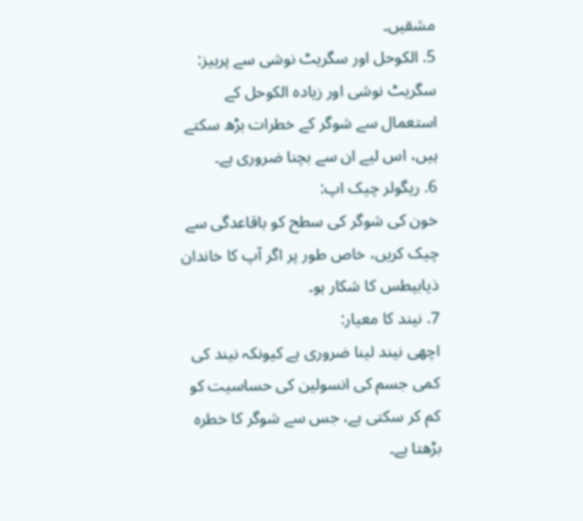مشقیں۔
5. الکوحل اور سگریٹ نوشی سے پرہیز:
سگریٹ نوشی اور زیادہ الکوحل کے استعمال سے شوگر کے خطرات بڑھ سکتے ہیں، اس لیے ان سے بچنا ضروری ہے۔
6. ریگولر چیک اپ:
خون کی شوگر کی سطح کو باقاعدگی سے چیک کریں، خاص طور پر اگر آپ کا خاندان ذیابیطس کا شکار ہو۔
7. نیند کا معیار:
اچھی نیند لینا ضروری ہے کیونکہ نیند کی کمی جسم کی انسولین کی حساسیت کو کم کر سکتی ہے، جس سے شوگر کا خطرہ بڑھتا ہے۔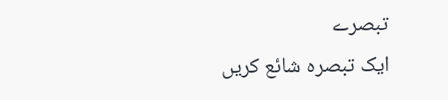تبصرے
ایک تبصرہ شائع کریں